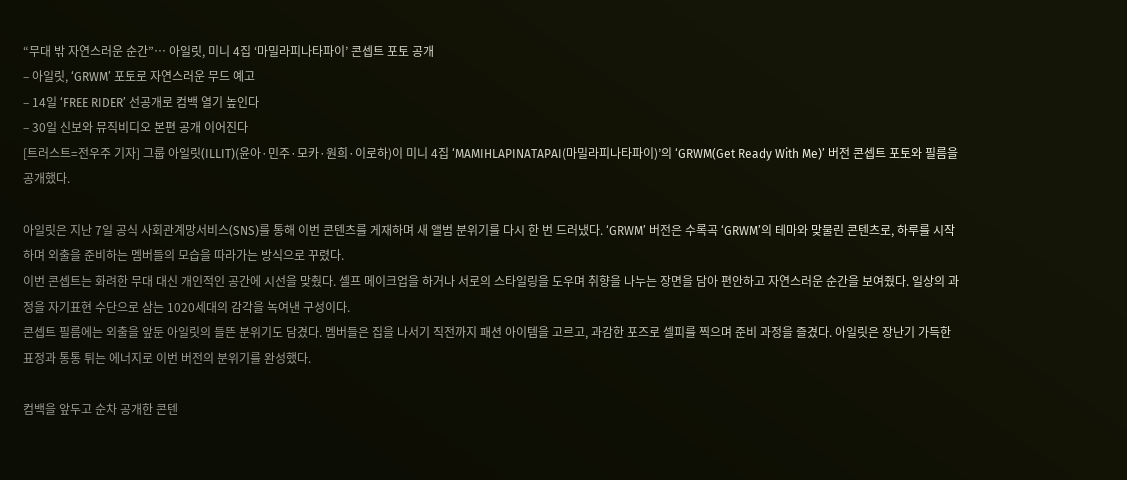“무대 밖 자연스러운 순간”… 아일릿, 미니 4집 ‘마밀라피나타파이’ 콘셉트 포토 공개
– 아일릿, ‘GRWM’ 포토로 자연스러운 무드 예고
– 14일 ‘FREE RIDER’ 선공개로 컴백 열기 높인다
– 30일 신보와 뮤직비디오 본편 공개 이어진다
[트러스트=전우주 기자] 그룹 아일릿(ILLIT)(윤아·민주·모카·원희·이로하)이 미니 4집 ‘MAMIHLAPINATAPAI(마밀라피나타파이)’의 ‘GRWM(Get Ready With Me)’ 버전 콘셉트 포토와 필름을 공개했다.

아일릿은 지난 7일 공식 사회관계망서비스(SNS)를 통해 이번 콘텐츠를 게재하며 새 앨범 분위기를 다시 한 번 드러냈다. ‘GRWM’ 버전은 수록곡 ‘GRWM’의 테마와 맞물린 콘텐츠로, 하루를 시작하며 외출을 준비하는 멤버들의 모습을 따라가는 방식으로 꾸렸다.
이번 콘셉트는 화려한 무대 대신 개인적인 공간에 시선을 맞췄다. 셀프 메이크업을 하거나 서로의 스타일링을 도우며 취향을 나누는 장면을 담아 편안하고 자연스러운 순간을 보여줬다. 일상의 과정을 자기표현 수단으로 삼는 1020세대의 감각을 녹여낸 구성이다.
콘셉트 필름에는 외출을 앞둔 아일릿의 들뜬 분위기도 담겼다. 멤버들은 집을 나서기 직전까지 패션 아이템을 고르고, 과감한 포즈로 셀피를 찍으며 준비 과정을 즐겼다. 아일릿은 장난기 가득한 표정과 통통 튀는 에너지로 이번 버전의 분위기를 완성했다.

컴백을 앞두고 순차 공개한 콘텐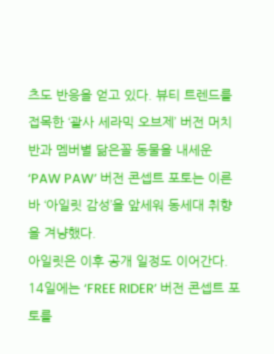츠도 반응을 얻고 있다. 뷰티 트렌드를 접목한 ‘괄사 세라믹 오브제’ 버전 머치반과 멤버별 닮은꼴 동물을 내세운 ‘PAW PAW’ 버전 콘셉트 포토는 이른바 ‘아일릿 감성’을 앞세워 동세대 취향을 겨냥했다.
아일릿은 이후 공개 일정도 이어간다. 14일에는 ‘FREE RIDER’ 버전 콘셉트 포토를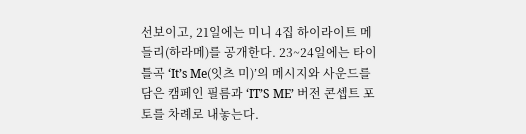선보이고, 21일에는 미니 4집 하이라이트 메들리(하라메)를 공개한다. 23~24일에는 타이틀곡 ‘It’s Me(잇츠 미)’의 메시지와 사운드를 담은 캠페인 필름과 ‘IT’S ME’ 버전 콘셉트 포토를 차례로 내놓는다.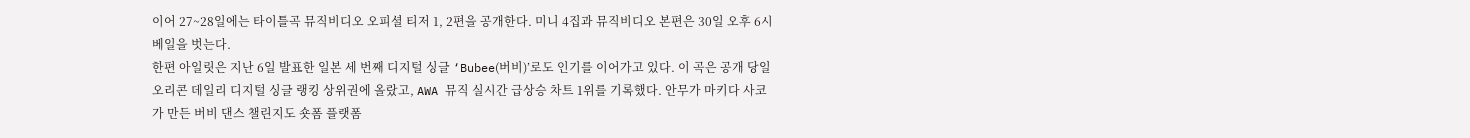이어 27~28일에는 타이틀곡 뮤직비디오 오피셜 티저 1, 2편을 공개한다. 미니 4집과 뮤직비디오 본편은 30일 오후 6시 베일을 벗는다.
한편 아일릿은 지난 6일 발표한 일본 세 번째 디지털 싱글 ‘Bubee(버비)’로도 인기를 이어가고 있다. 이 곡은 공개 당일 오리콘 데일리 디지털 싱글 랭킹 상위권에 올랐고, AWA 뮤직 실시간 급상승 차트 1위를 기록했다. 안무가 마키다 사코가 만든 버비 댄스 챌린지도 숏폼 플랫폼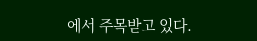에서 주목받고 있다.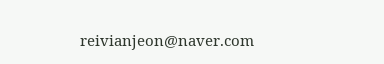reivianjeon@naver.com